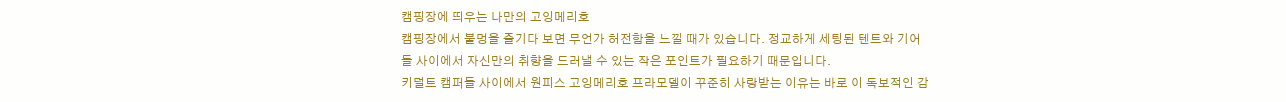캠핑장에 띄우는 나만의 고잉메리호
캠핑장에서 불멍을 즐기다 보면 무언가 허전함을 느낄 때가 있습니다. 정교하게 세팅된 텐트와 기어들 사이에서 자신만의 취향을 드러낼 수 있는 작은 포인트가 필요하기 때문입니다.
키덜트 캠퍼들 사이에서 원피스 고잉메리호 프라모델이 꾸준히 사랑받는 이유는 바로 이 독보적인 감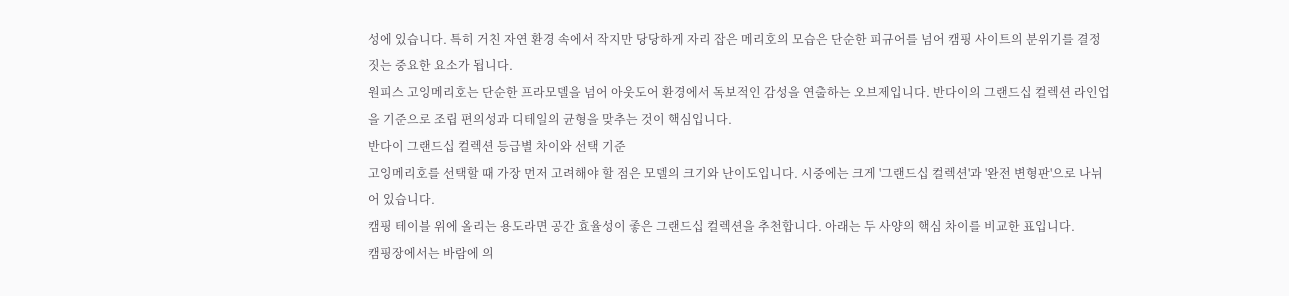성에 있습니다. 특히 거친 자연 환경 속에서 작지만 당당하게 자리 잡은 메리호의 모습은 단순한 피규어를 넘어 캠핑 사이트의 분위기를 결정짓는 중요한 요소가 됩니다.
원피스 고잉메리호는 단순한 프라모델을 넘어 아웃도어 환경에서 독보적인 감성을 연출하는 오브제입니다. 반다이의 그랜드십 컬렉션 라인업을 기준으로 조립 편의성과 디테일의 균형을 맞추는 것이 핵심입니다.
반다이 그랜드십 컬렉션 등급별 차이와 선택 기준
고잉메리호를 선택할 때 가장 먼저 고려해야 할 점은 모델의 크기와 난이도입니다. 시중에는 크게 '그랜드십 컬렉션'과 '완전 변형판'으로 나뉘어 있습니다.
캠핑 테이블 위에 올리는 용도라면 공간 효율성이 좋은 그랜드십 컬렉션을 추천합니다. 아래는 두 사양의 핵심 차이를 비교한 표입니다.
캠핑장에서는 바람에 의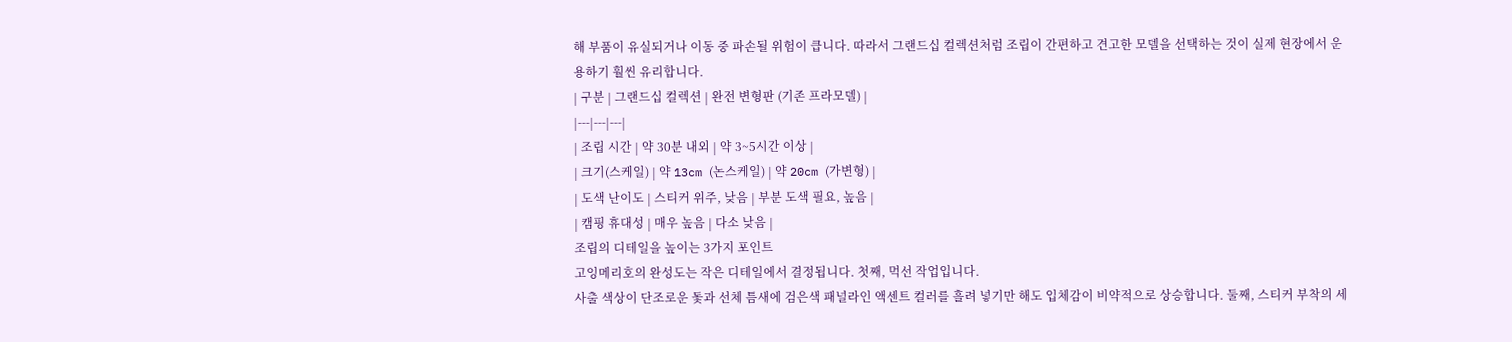해 부품이 유실되거나 이동 중 파손될 위험이 큽니다. 따라서 그랜드십 컬렉션처럼 조립이 간편하고 견고한 모델을 선택하는 것이 실제 현장에서 운용하기 훨씬 유리합니다.
| 구분 | 그랜드십 컬렉션 | 완전 변형판 (기존 프라모델) |
|---|---|---|
| 조립 시간 | 약 30분 내외 | 약 3~5시간 이상 |
| 크기(스케일) | 약 13cm (논스케일) | 약 20cm (가변형) |
| 도색 난이도 | 스티커 위주, 낮음 | 부분 도색 필요, 높음 |
| 캠핑 휴대성 | 매우 높음 | 다소 낮음 |
조립의 디테일을 높이는 3가지 포인트
고잉메리호의 완성도는 작은 디테일에서 결정됩니다. 첫째, 먹선 작업입니다.
사출 색상이 단조로운 돛과 선체 틈새에 검은색 패널라인 액센트 컬러를 흘려 넣기만 해도 입체감이 비약적으로 상승합니다. 둘째, 스티커 부착의 세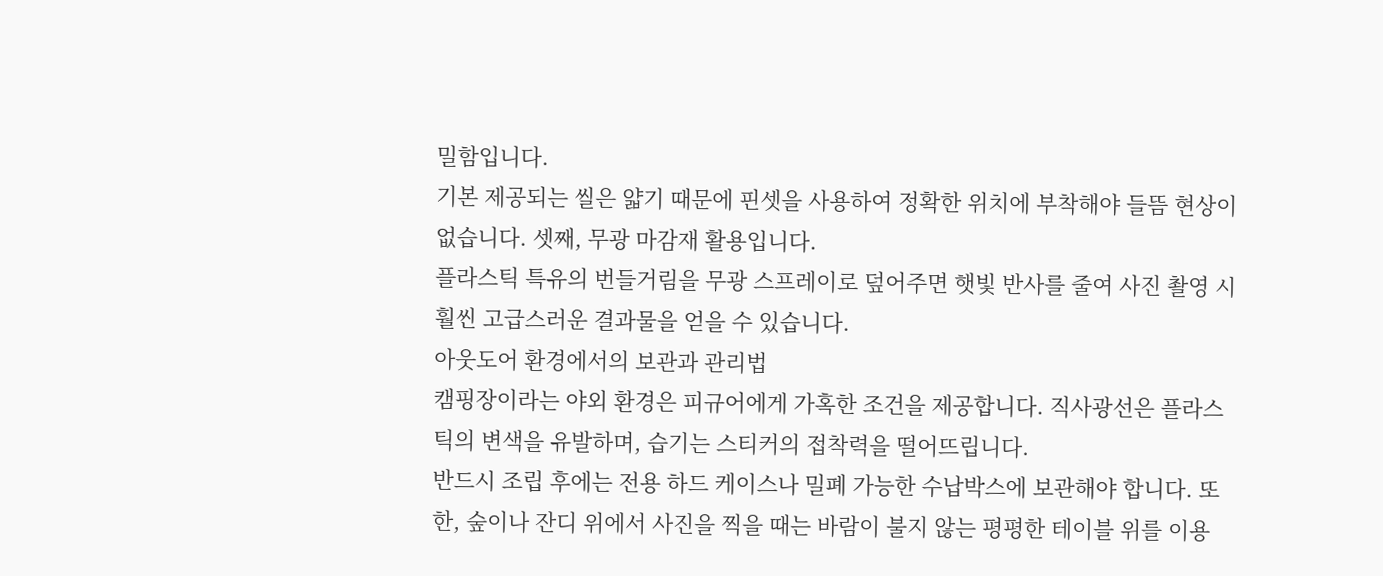밀함입니다.
기본 제공되는 씰은 얇기 때문에 핀셋을 사용하여 정확한 위치에 부착해야 들뜸 현상이 없습니다. 셋째, 무광 마감재 활용입니다.
플라스틱 특유의 번들거림을 무광 스프레이로 덮어주면 햇빛 반사를 줄여 사진 촬영 시 훨씬 고급스러운 결과물을 얻을 수 있습니다.
아웃도어 환경에서의 보관과 관리법
캠핑장이라는 야외 환경은 피규어에게 가혹한 조건을 제공합니다. 직사광선은 플라스틱의 변색을 유발하며, 습기는 스티커의 접착력을 떨어뜨립니다.
반드시 조립 후에는 전용 하드 케이스나 밀폐 가능한 수납박스에 보관해야 합니다. 또한, 숲이나 잔디 위에서 사진을 찍을 때는 바람이 불지 않는 평평한 테이블 위를 이용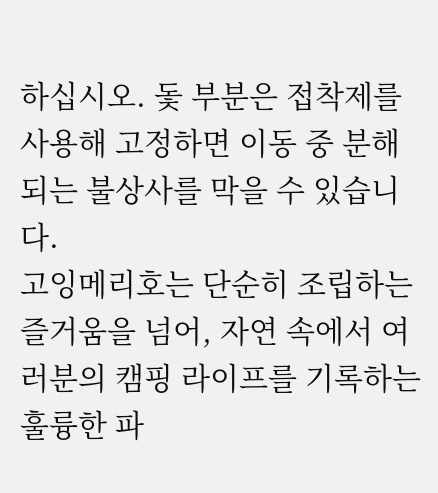하십시오. 돛 부분은 접착제를 사용해 고정하면 이동 중 분해되는 불상사를 막을 수 있습니다.
고잉메리호는 단순히 조립하는 즐거움을 넘어, 자연 속에서 여러분의 캠핑 라이프를 기록하는 훌륭한 파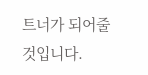트너가 되어줄 것입니다.